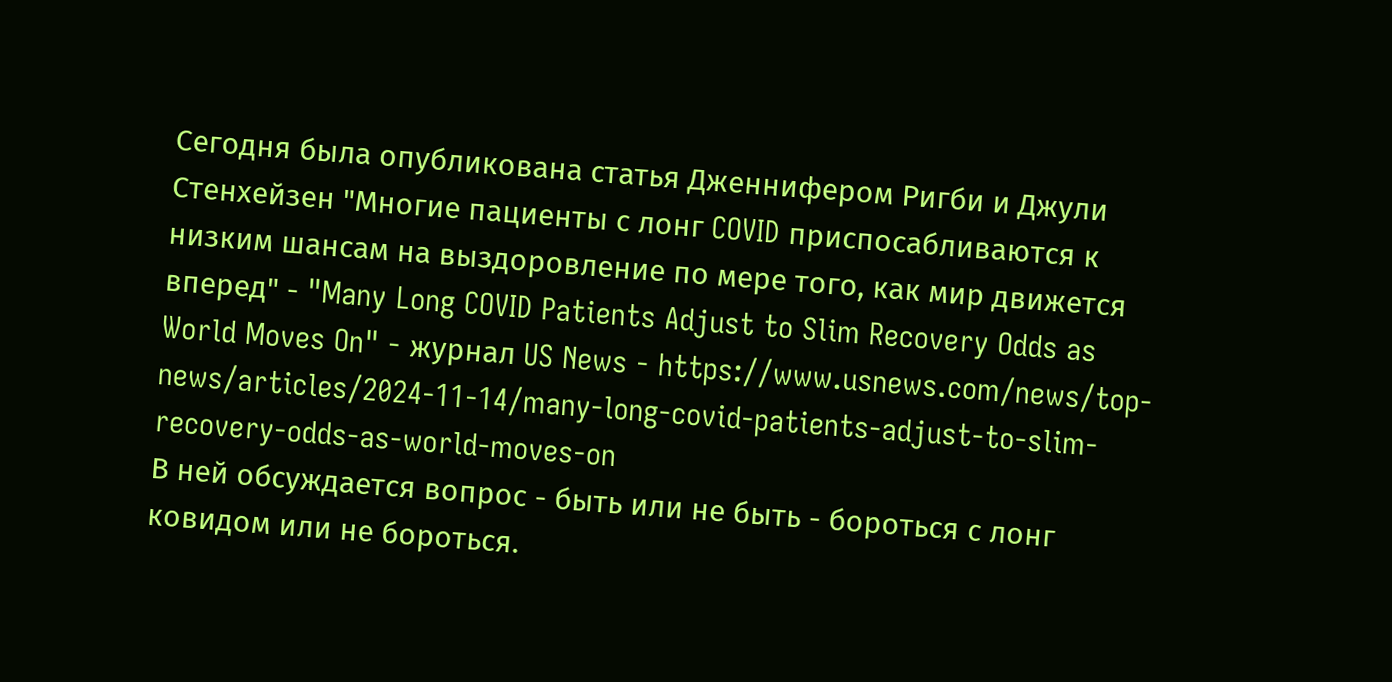Сегодня была опубликована статья Дженнифером Ригби и Джули Стенхейзен "Многие пациенты с лонг COVID приспосабливаются к низким шансам на выздоровление по мере того, как мир движется вперед" - "Many Long COVID Patients Adjust to Slim Recovery Odds as World Moves On" - журнал US News - https://www.usnews.com/news/top-news/articles/2024-11-14/many-long-covid-patients-adjust-to-slim-recovery-odds-as-world-moves-on
В ней обсуждается вопрос - быть или не быть - бороться с лонг ковидом или не бороться.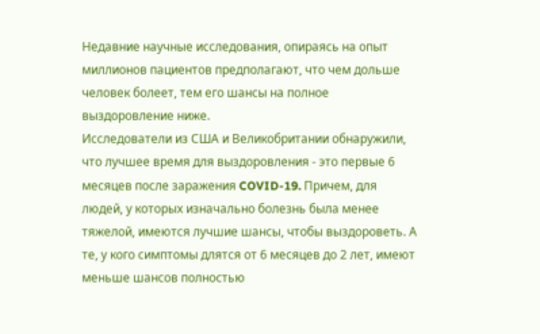Недавние научные исследования, опираясь на опыт миллионов пациентов предполагают, что чем дольше человек болеет, тем его шансы на полное выздоровление ниже.
Исследователи из США и Великобритании обнаружили, что лучшее время для выздоровления - это первые 6 месяцев после заражения COVID-19. Причем, для людей, у которых изначально болезнь была менее тяжелой, имеются лучшие шансы, чтобы выздороветь. А те, у кого симптомы длятся от 6 месяцев до 2 лет, имеют меньше шансов полностью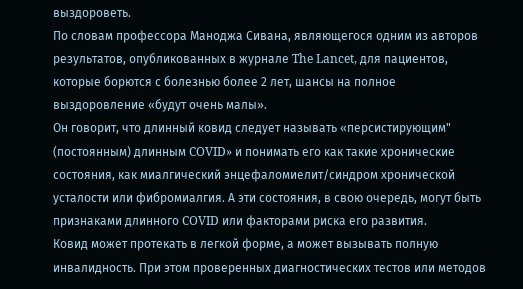выздороветь.
По словам профессора Маноджа Сивана, являющегося одним из авторов результатов, опубликованных в журнале The Lancet, для пациентов, которые борются с болезнью более 2 лет, шансы на полное выздоровление «будут очень малы».
Он говорит, что длинный ковид следует называть «персистирующим" (постоянным) длинным COVID» и понимать его как такие хронические состояния, как миалгический энцефаломиелит/синдром хронической усталости или фибромиалгия. А эти состояния, в свою очередь, могут быть признаками длинного COVID или факторами риска его развития.
Ковид может протекать в легкой форме, а может вызывать полную инвалидность. При этом проверенных диагностических тестов или методов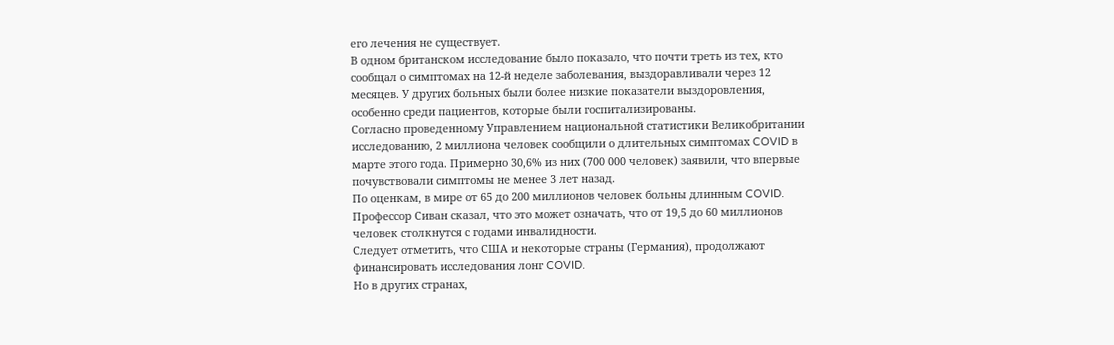его лечения не существует.
В одном британском исследование было показало, что почти треть из тех, кто сообщал о симптомах на 12-й неделе заболевания, выздоравливали через 12 месяцев. У других больных были более низкие показатели выздоровления, особенно среди пациентов, которые были госпитализированы.
Согласно проведенному Управлением национальной статистики Великобритании исследованию, 2 миллиона человек сообщили о длительных симптомах COVID в марте этого года. Примерно 30,6% из них (700 000 человек) заявили, что впервые почувствовали симптомы не менее 3 лет назад.
По оценкам, в мире от 65 до 200 миллионов человек больны длинным COVID. Профессор Сиван сказал, что это может означать, что от 19,5 до 60 миллионов человек столкнутся с годами инвалидности.
Следует отметить, что США и некоторые страны (Германия), продолжают финансировать исследования лонг COVID.
Но в других странах,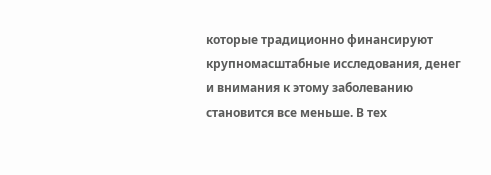которые традиционно финансируют крупномасштабные исследования, денег и внимания к этому заболеванию становится все меньше. В тех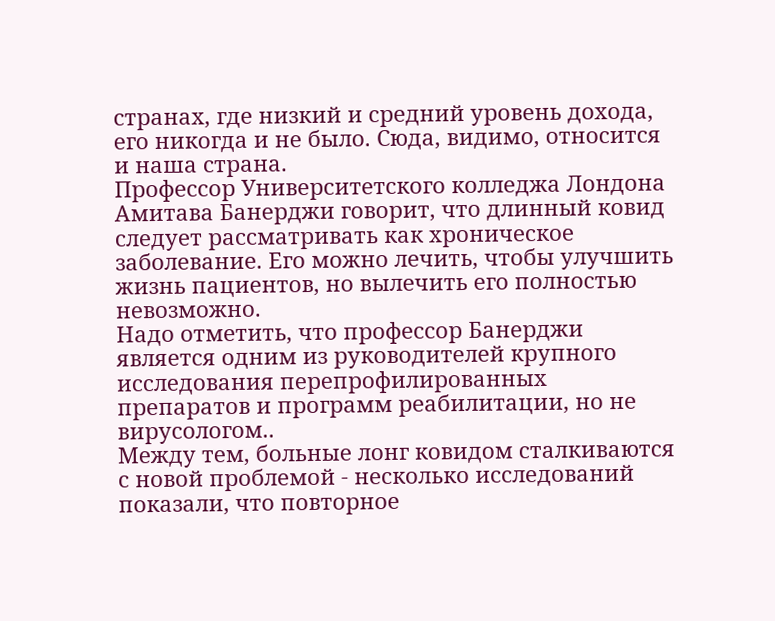странах, где низкий и средний уровень дохода, его никогда и не было. Сюда, видимо, относится и наша страна.
Профессор Университетского колледжа Лондона Амитава Банерджи говорит, что длинный ковид следует рассматривать как хроническое заболевание. Его можно лечить, чтобы улучшить жизнь пациентов, но вылечить его полностью невозможно.
Надо отметить, что профессор Банерджи является одним из руководителей крупного исследования перепрофилированных препаратов и программ реабилитации, но не вирусологом..
Между тем, больные лонг ковидом сталкиваются с новой проблемой - несколько исследований показали, что повторное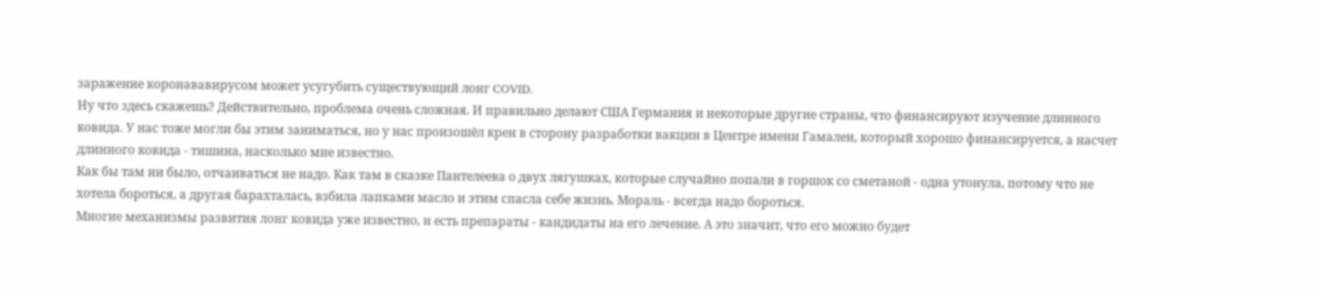заражение коронававирусом может усугубить существующий лонг COVID.
Ну что здесь скажешь? Действительно, проблема очень сложная. И правильно делают США Германия и некоторые другие страны, что финансируют изучение длинного ковида. У нас тоже могли бы этим заниматься, но у нас произошёл крен в сторону разработки вакцин в Центре имени Гамалеи, который хорошо финансируется, а насчет длинного ковида - тишина, насколько мне известно.
Как бы там ни было, отчаиваться не надо. Как там в сказке Пантелеева о двух лягушках, которые случайно попали в горшок со сметаной - одна утонула, потому что не хотела бороться, а другая барахталась, взбила лапками масло и этим спасла себе жизнь. Мораль - всегда надо бороться.
Многие механизмы развития лонг ковида уже известно, и есть препараты - кандидаты на его лечение. А это значит, что его можно будет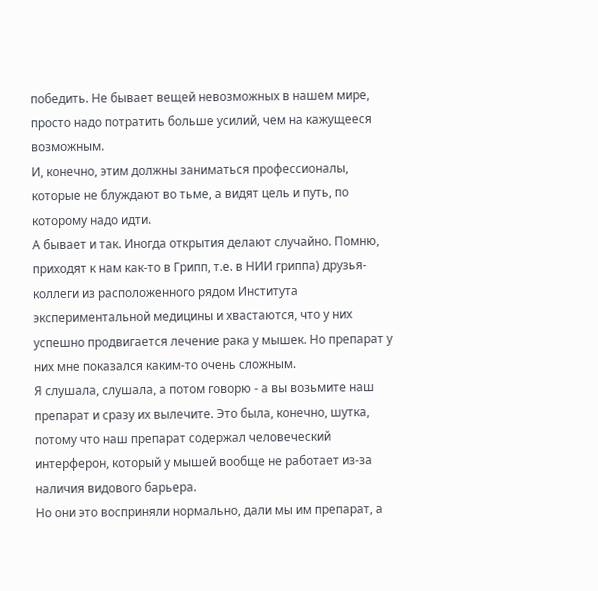победить. Не бывает вещей невозможных в нашем мире, просто надо потратить больше усилий, чем на кажущееся возможным.
И, конечно, этим должны заниматься профессионалы, которые не блуждают во тьме, а видят цель и путь, по которому надо идти.
А бывает и так. Иногда открытия делают случайно. Помню, приходят к нам как-то в Грипп, т.е. в НИИ гриппа) друзья-коллеги из расположенного рядом Института экспериментальной медицины и хвастаются, что у них успешно продвигается лечение рака у мышек. Но препарат у них мне показался каким-то очень сложным.
Я слушала, слушала, а потом говорю - а вы возьмите наш препарат и сразу их вылечите. Это была, конечно, шутка, потому что наш препарат содержал человеческий интерферон, который у мышей вообще не работает из-за наличия видового барьера.
Но они это восприняли нормально, дали мы им препарат, а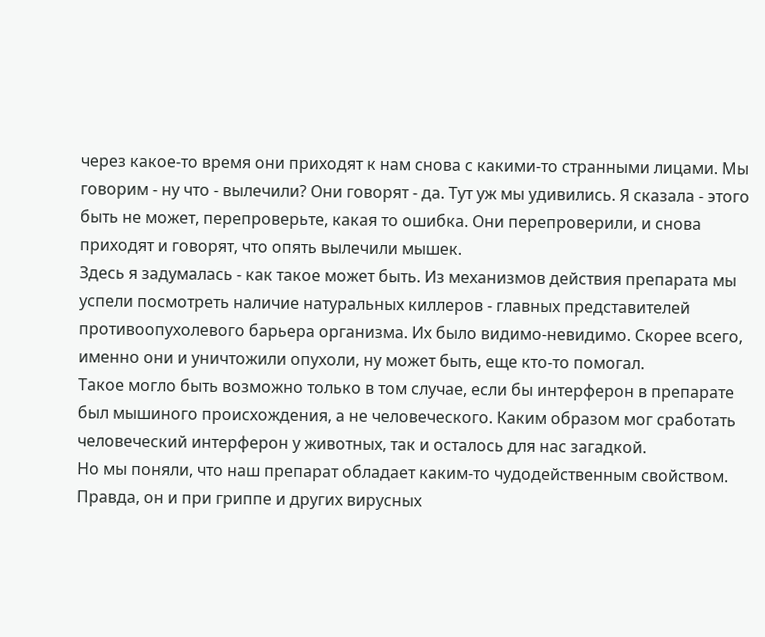через какое-то время они приходят к нам снова с какими-то странными лицами. Мы говорим - ну что - вылечили? Они говорят - да. Тут уж мы удивились. Я сказала - этого быть не может, перепроверьте, какая то ошибка. Они перепроверили, и снова приходят и говорят, что опять вылечили мышек.
Здесь я задумалась - как такое может быть. Из механизмов действия препарата мы успели посмотреть наличие натуральных киллеров - главных представителей противоопухолевого барьера организма. Их было видимо-невидимо. Скорее всего, именно они и уничтожили опухоли, ну может быть, еще кто-то помогал.
Такое могло быть возможно только в том случае, если бы интерферон в препарате был мышиного происхождения, а не человеческого. Каким образом мог сработать человеческий интерферон у животных, так и осталось для нас загадкой.
Но мы поняли, что наш препарат обладает каким-то чудодейственным свойством. Правда, он и при гриппе и других вирусных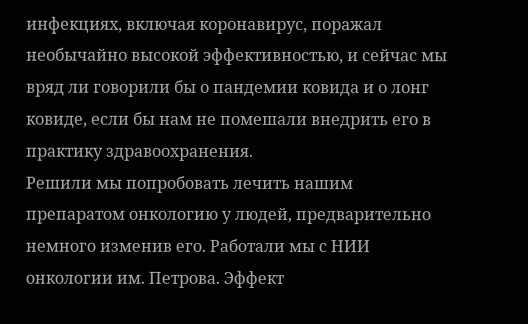инфекциях, включая коронавирус, поражал необычайно высокой эффективностью, и сейчас мы вряд ли говорили бы о пандемии ковида и о лонг ковиде, если бы нам не помешали внедрить его в практику здравоохранения.
Решили мы попробовать лечить нашим препаратом онкологию у людей, предварительно немного изменив его. Работали мы с НИИ онкологии им. Петрова. Эффект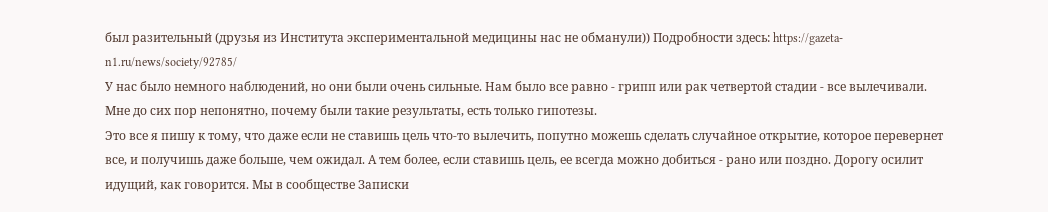был разительный (друзья из Института экспериментальной медицины нас не обманули)) Подробности здесь: https://gazeta-n1.ru/news/society/92785/
У нас было немного наблюдений, но они были очень сильные. Нам было все равно - грипп или рак четвертой стадии - все вылечивали. Мне до сих пор непонятно, почему были такие результаты, есть только гипотезы.
Это все я пишу к тому, что даже если не ставишь цель что-то вылечить, попутно можешь сделать случайное открытие, которое перевернет все, и получишь даже больше, чем ожидал. А тем более, если ставишь цель, ее всегда можно добиться - рано или поздно. Дорогу осилит идущий, как говорится. Мы в сообществе Записки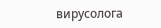вирусолога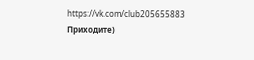https://vk.com/club205655883 Приходите)